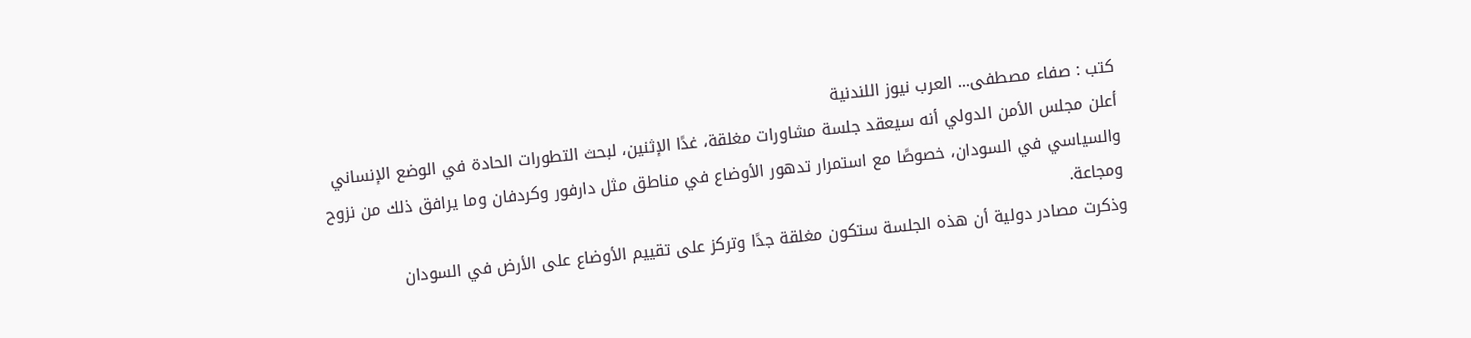كتب : صفاء مصطفى... العرب نيوز اللندنية
أعلن مجلس الأمن الدولي أنه سيعقد جلسة مشاورات مغلقة، غدًا الإثنين، لبحث التطورات الحادة في الوضع الإنساني والسياسي في السودان، خصوصًا مع استمرار تدهور الأوضاع في مناطق مثل دارفور وكردفان وما يرافق ذلك من نزوح ومجاعة.
وذكرت مصادر دولية أن هذه الجلسة ستكون مغلقة جدًا وتركز على تقييم الأوضاع على الأرض في السودان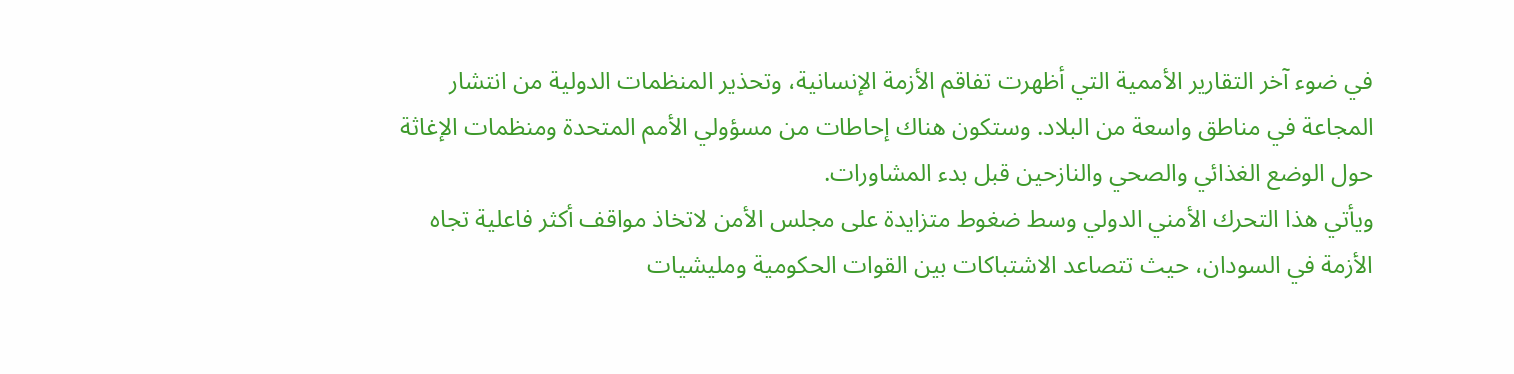في ضوء آخر التقارير الأممية التي أظهرت تفاقم الأزمة الإنسانية، وتحذير المنظمات الدولية من انتشار المجاعة في مناطق واسعة من البلاد. وستكون هناك إحاطات من مسؤولي الأمم المتحدة ومنظمات الإغاثة حول الوضع الغذائي والصحي والنازحين قبل بدء المشاورات.
ويأتي هذا التحرك الأمني الدولي وسط ضغوط متزايدة على مجلس الأمن لاتخاذ مواقف أكثر فاعلية تجاه الأزمة في السودان، حيث تتصاعد الاشتباكات بين القوات الحكومية ومليشيات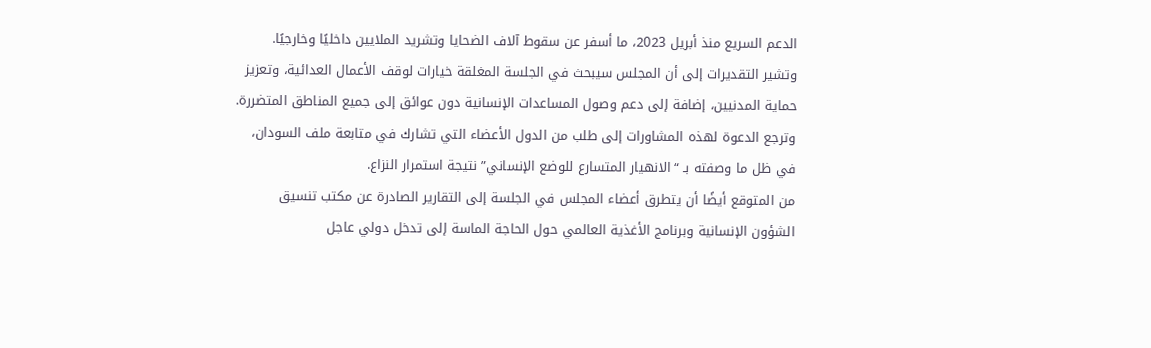الدعم السريع منذ أبريل 2023، ما أسفر عن سقوط آلاف الضحايا وتشريد الملايين داخليًا وخارجيًا.
وتشير التقديرات إلى أن المجلس سيبحث في الجلسة المغلقة خيارات لوقف الأعمال العدائية، وتعزيز حماية المدنيين، إضافة إلى دعم وصول المساعدات الإنسانية دون عوائق إلى جميع المناطق المتضررة. وترجع الدعوة لهذه المشاورات إلى طلب من الدول الأعضاء التي تشارك في متابعة ملف السودان، في ظل ما وصفته بـ “الانهيار المتسارع للوضع الإنساني” نتيجة استمرار النزاع.
من المتوقع أيضًا أن يتطرق أعضاء المجلس في الجلسة إلى التقارير الصادرة عن مكتب تنسيق الشؤون الإنسانية وبرنامج الأغذية العالمي حول الحاجة الماسة إلى تدخل دولي عاجل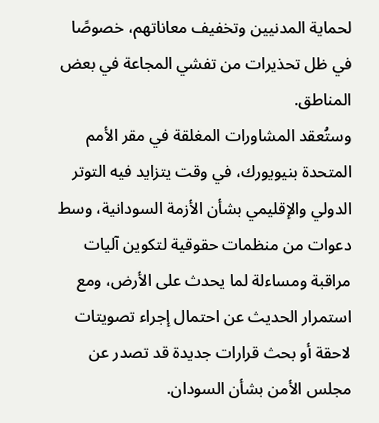لحماية المدنيين وتخفيف معاناتهم، خصوصًا في ظل تحذيرات من تفشي المجاعة في بعض المناطق.
وستُعقد المشاورات المغلقة في مقر الأمم المتحدة بنيويورك، في وقت يتزايد فيه التوتر الدولي والإقليمي بشأن الأزمة السودانية، وسط دعوات من منظمات حقوقية لتكوين آليات مراقبة ومساءلة لما يحدث على الأرض، ومع استمرار الحديث عن احتمال إجراء تصويتات لاحقة أو بحث قرارات جديدة قد تصدر عن مجلس الأمن بشأن السودان.